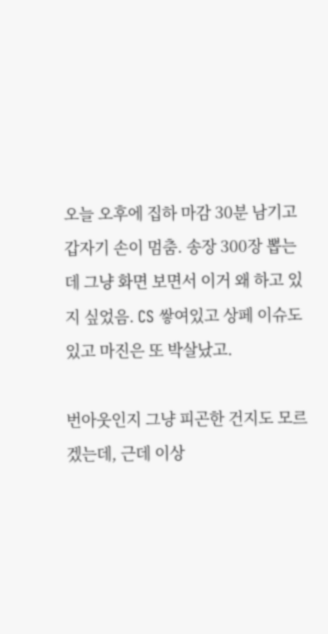오늘 오후에 집하 마감 30분 남기고 갑자기 손이 멈춤. 송장 300장 뽑는데 그냥 화면 보면서 이거 왜 하고 있지 싶었음. CS 쌓여있고 상페 이슈도 있고 마진은 또 박살났고.

번아웃인지 그냥 피곤한 건지도 모르겠는데, 근데 이상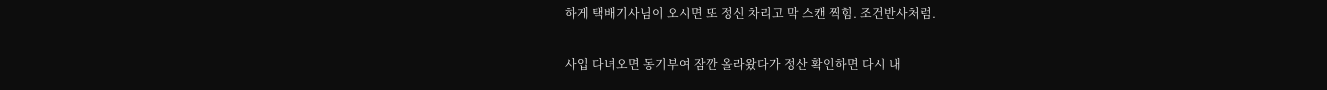하게 택배기사님이 오시면 또 정신 차리고 막 스캔 찍힘. 조건반사처럼.

사입 다녀오면 동기부여 잠깐 올라왔다가 정산 확인하면 다시 내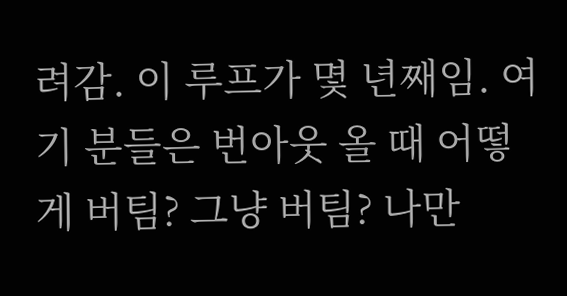려감. 이 루프가 몇 년째임. 여기 분들은 번아웃 올 때 어떻게 버팀? 그냥 버팀? 나만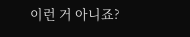이런 거 아니죠?